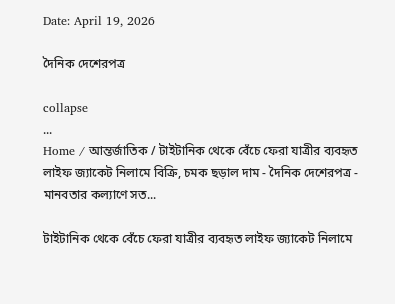Date: April 19, 2026

দৈনিক দেশেরপত্র

collapse
...
Home / আন্তর্জাতিক / টাইটানিক থেকে বেঁচে ফেরা যাত্রীর ব্যবহৃত লাইফ জ্যাকেট নিলামে বিক্রি, চমক ছড়াল দাম - দৈনিক দেশেরপত্র - মানবতার কল্যাণে সত...

টাইটানিক থেকে বেঁচে ফেরা যাত্রীর ব্যবহৃত লাইফ জ্যাকেট নিলামে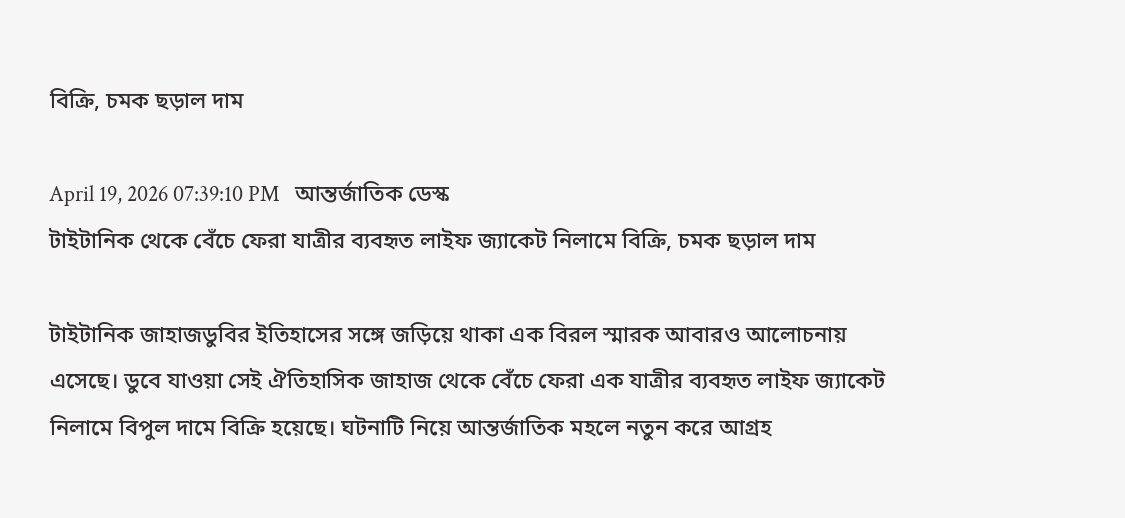বিক্রি, চমক ছড়াল দাম

April 19, 2026 07:39:10 PM   আন্তর্জাতিক ডেস্ক
টাইটানিক থেকে বেঁচে ফেরা যাত্রীর ব্যবহৃত লাইফ জ্যাকেট নিলামে বিক্রি, চমক ছড়াল দাম

টাইটানিক জাহাজডুবির ইতিহাসের সঙ্গে জড়িয়ে থাকা এক বিরল স্মারক আবারও আলোচনায় এসেছে। ডুবে যাওয়া সেই ঐতিহাসিক জাহাজ থেকে বেঁচে ফেরা এক যাত্রীর ব্যবহৃত লাইফ জ্যাকেট নিলামে বিপুল দামে বিক্রি হয়েছে। ঘটনাটি নিয়ে আন্তর্জাতিক মহলে নতুন করে আগ্রহ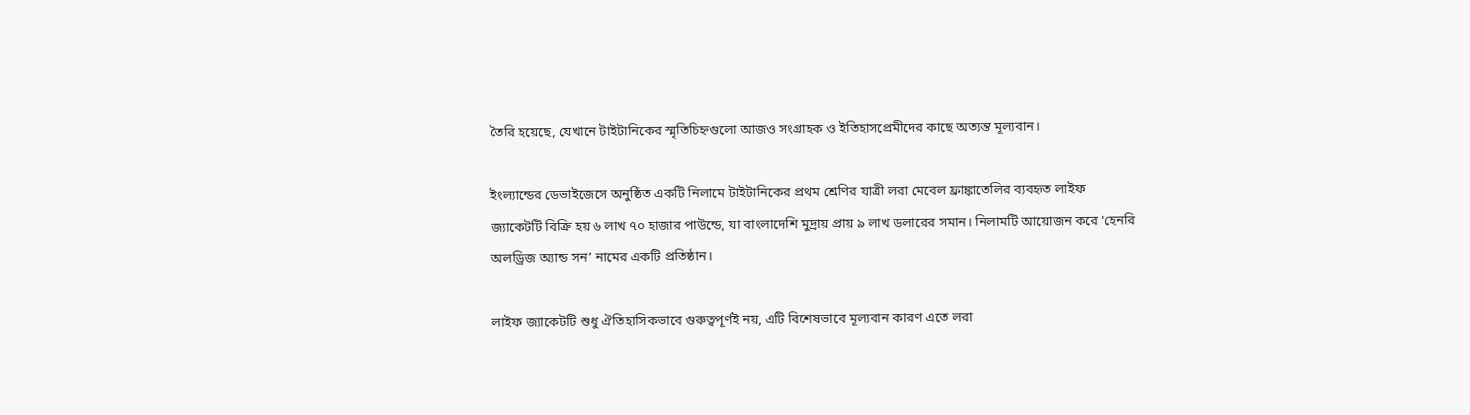তৈরি হয়েছে, যেখানে টাইটানিকের স্মৃতিচিহ্নগুলো আজও সংগ্রাহক ও ইতিহাসপ্রেমীদের কাছে অত্যন্ত মূল্যবান।

ইংল্যান্ডের ডেভাইজেসে অনুষ্ঠিত একটি নিলামে টাইটানিকের প্রথম শ্রেণির যাত্রী লরা মেবেল ফ্রাঙ্কাতেলির ব্যবহৃত লাইফ জ্যাকেটটি বিক্রি হয় ৬ লাখ ৭০ হাজার পাউন্ডে, যা বাংলাদেশি মুদ্রায় প্রায় ৯ লাখ ডলারের সমান। নিলামটি আয়োজন করে ‘হেনরি অলড্রিজ অ্যান্ড সন’ নামের একটি প্রতিষ্ঠান।

লাইফ জ্যাকেটটি শুধু ঐতিহাসিকভাবে গুরুত্বপূর্ণই নয়, এটি বিশেষভাবে মূল্যবান কারণ এতে লরা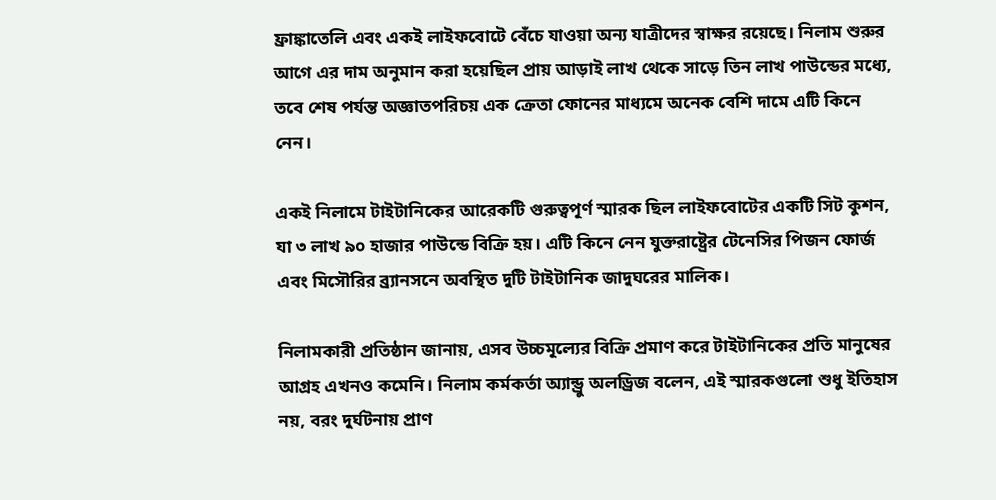ফ্রাঙ্কাতেলি এবং একই লাইফবোটে বেঁচে যাওয়া অন্য যাত্রীদের স্বাক্ষর রয়েছে। নিলাম শুরুর আগে এর দাম অনুমান করা হয়েছিল প্রায় আড়াই লাখ থেকে সাড়ে তিন লাখ পাউন্ডের মধ্যে, তবে শেষ পর্যন্ত অজ্ঞাতপরিচয় এক ক্রেতা ফোনের মাধ্যমে অনেক বেশি দামে এটি কিনে নেন।

একই নিলামে টাইটানিকের আরেকটি গুরুত্বপূর্ণ স্মারক ছিল লাইফবোটের একটি সিট কুশন, যা ৩ লাখ ৯০ হাজার পাউন্ডে বিক্রি হয়। এটি কিনে নেন যুক্তরাষ্ট্রের টেনেসির পিজন ফোর্জ এবং মিসৌরির ব্র্যানসনে অবস্থিত দুটি টাইটানিক জাদুঘরের মালিক।

নিলামকারী প্রতিষ্ঠান জানায়, এসব উচ্চমূল্যের বিক্রি প্রমাণ করে টাইটানিকের প্রতি মানুষের আগ্রহ এখনও কমেনি। নিলাম কর্মকর্তা অ্যান্ড্রু অলড্রিজ বলেন, এই স্মারকগুলো শুধু ইতিহাস নয়, বরং দুর্ঘটনায় প্রাণ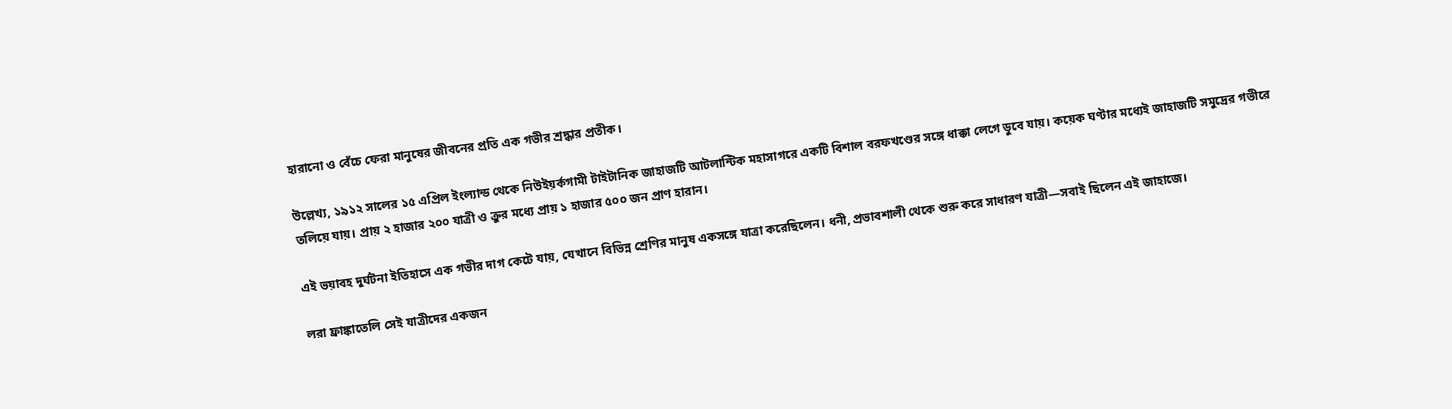হারানো ও বেঁচে ফেরা মানুষের জীবনের প্রতি এক গভীর শ্রদ্ধার প্রতীক।

উল্লেখ্য, ১৯১২ সালের ১৫ এপ্রিল ইংল্যান্ড থেকে নিউইয়র্কগামী টাইটানিক জাহাজটি আটলান্টিক মহাসাগরে একটি বিশাল বরফখণ্ডের সঙ্গে ধাক্কা লেগে ডুবে যায়। কয়েক ঘণ্টার মধ্যেই জাহাজটি সমুদ্রের গভীরে তলিয়ে যায়। প্রায় ২ হাজার ২০০ যাত্রী ও ক্রুর মধ্যে প্রায় ১ হাজার ৫০০ জন প্রাণ হারান।

এই ভয়াবহ দুর্ঘটনা ইতিহাসে এক গভীর দাগ কেটে যায়, যেখানে বিভিন্ন শ্রেণির মানুষ একসঙ্গে যাত্রা করেছিলেন। ধনী, প্রভাবশালী থেকে শুরু করে সাধারণ যাত্রী—সবাই ছিলেন এই জাহাজে।

লরা ফ্রাঙ্কাতেলি সেই যাত্রীদের একজন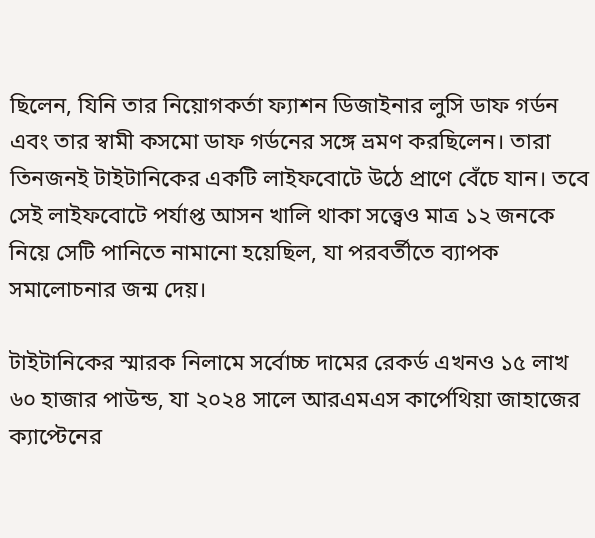ছিলেন, যিনি তার নিয়োগকর্তা ফ্যাশন ডিজাইনার লুসি ডাফ গর্ডন এবং তার স্বামী কসমো ডাফ গর্ডনের সঙ্গে ভ্রমণ করছিলেন। তারা তিনজনই টাইটানিকের একটি লাইফবোটে উঠে প্রাণে বেঁচে যান। তবে সেই লাইফবোটে পর্যাপ্ত আসন খালি থাকা সত্ত্বেও মাত্র ১২ জনকে নিয়ে সেটি পানিতে নামানো হয়েছিল, যা পরবর্তীতে ব্যাপক সমালোচনার জন্ম দেয়।

টাইটানিকের স্মারক নিলামে সর্বোচ্চ দামের রেকর্ড এখনও ১৫ লাখ ৬০ হাজার পাউন্ড, যা ২০২৪ সালে আরএমএস কার্পেথিয়া জাহাজের ক্যাপ্টেনের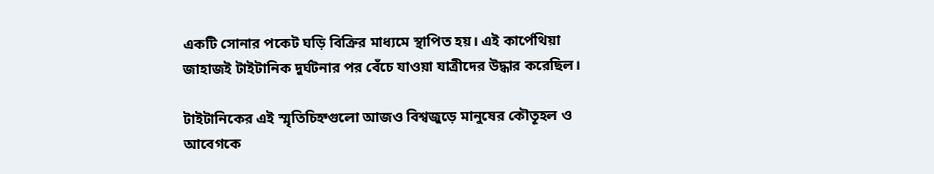একটি সোনার পকেট ঘড়ি বিক্রির মাধ্যমে স্থাপিত হয়। এই কার্পেথিয়া জাহাজই টাইটানিক দুর্ঘটনার পর বেঁচে যাওয়া যাত্রীদের উদ্ধার করেছিল।

টাইটানিকের এই স্মৃতিচিহ্নগুলো আজও বিশ্বজুড়ে মানুষের কৌতূহল ও আবেগকে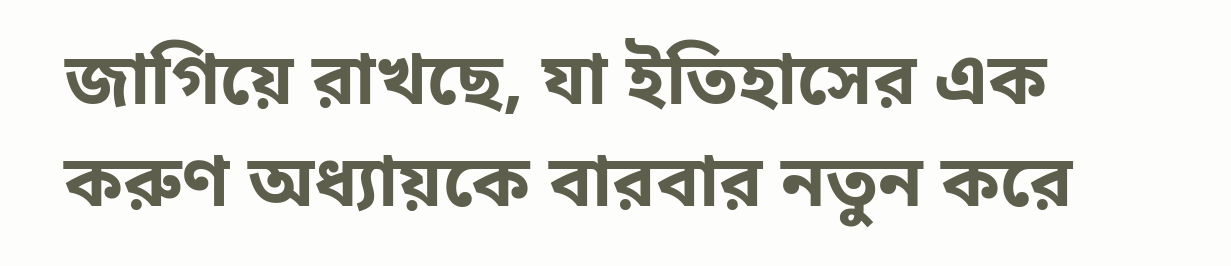জাগিয়ে রাখছে, যা ইতিহাসের এক করুণ অধ্যায়কে বারবার নতুন করে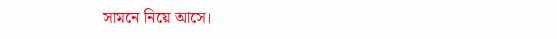সামনে নিয়ে আসে।